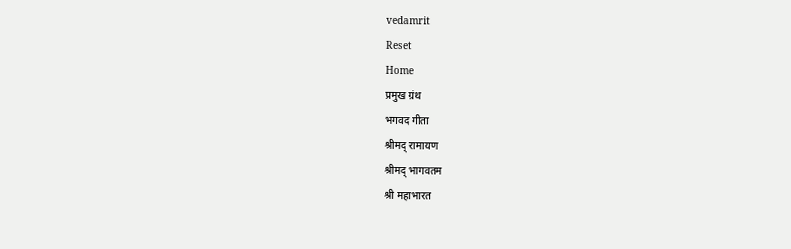vedamrit
Reset
Home
प्रमुख ग्रंथ
भगवद गीता
श्रीमद् रामायण
श्रीमद् भागवतम
श्री महाभारत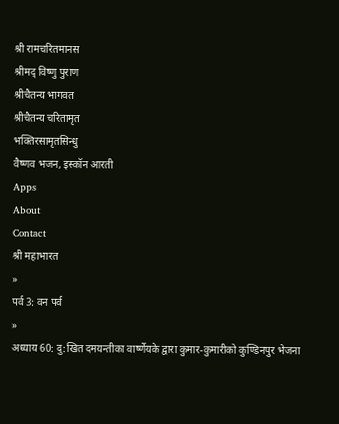श्री रामचरितमानस
श्रीमद् विष्णु पुराण
श्रीचैतन्य भागवत
श्रीचैतन्य चरितामृत
भक्तिरसामृतसिन्धु
वैष्णव भजन, इस्कॉन आरती
Apps
About
Contact
श्री महाभारत
»
पर्व 3: वन पर्व
»
अध्याय 60: दु:खित दमयन्तीका वार्ष्णेयके द्वारा कुमार-कुमारीको कुण्डिनपुर भेजना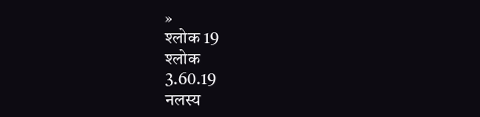»
श्लोक 19
श्लोक
3.60.19
नलस्य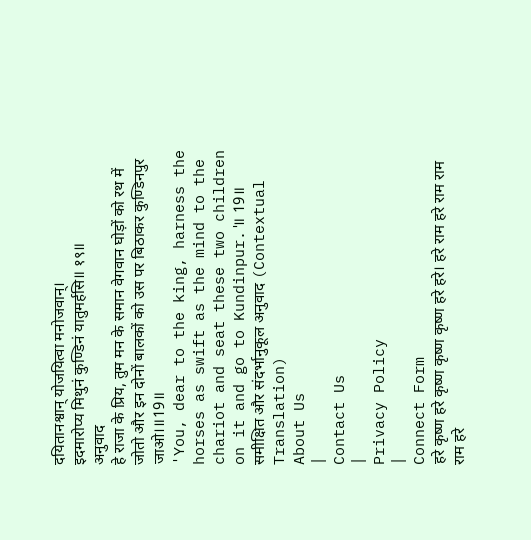दयितानश्वान् योजयित्वा मनोजवान्।
इदमारोप्य मिथुनं कुण्डिनं यातुमर्हसि॥ १९॥
अनुवाद
हे राजा के प्रिय, तुम मन के समान वेगवान घोड़ों को रथ में जोतो और इन दोनों बालकों को उस पर बिठाकर कुण्डिनपुर जाओ।॥19॥
'You, dear to the king, harness the horses as swift as the mind to the chariot and seat these two children on it and go to Kundinpur.'॥ 19॥
समीक्षित और संदर्भानुकूल अनुवाद (Contextual Translation)
About Us
|
Contact Us
|
Privacy Policy
|
Connect Form
हरे कृष्ण हरे कृष्ण कृष्ण कृष्ण हरे हरे। हरे राम हरे राम राम राम हरे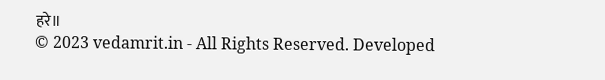हरे॥
© 2023 vedamrit.in - All Rights Reserved. Developed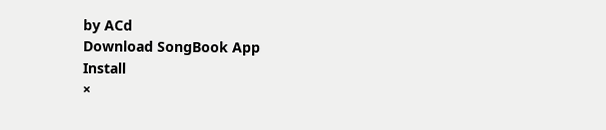by ACd
Download SongBook App
Install
×